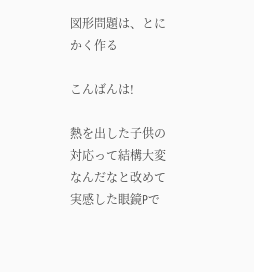図形問題は、とにかく作る

こんばんは!

熱を出した子供の対応って結構大変なんだなと改めて実感した眼鏡Pで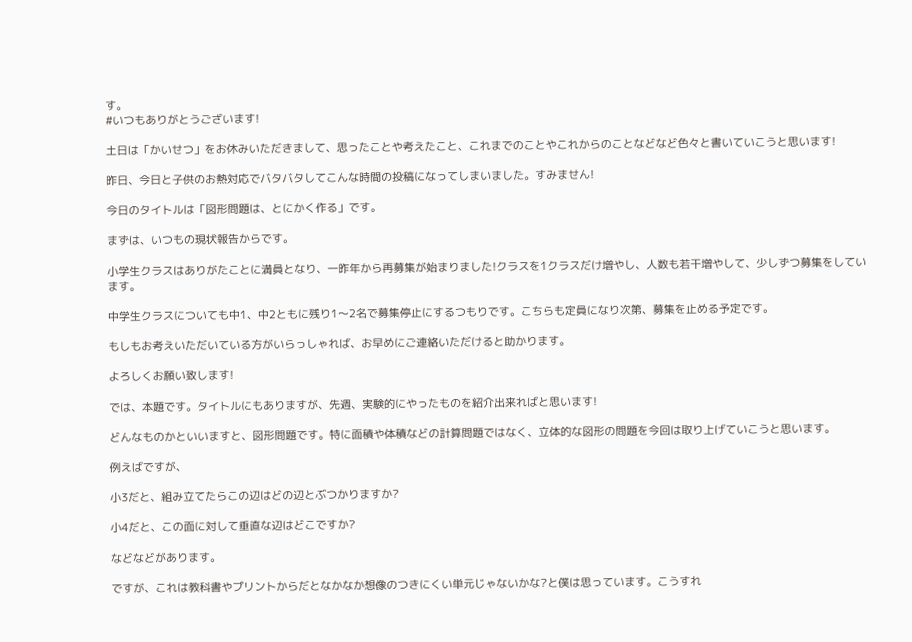す。
#いつもありがとうございます!

土日は「かいせつ」をお休みいただきまして、思ったことや考えたこと、これまでのことやこれからのことなどなど色々と書いていこうと思います!

昨日、今日と子供のお熱対応でバタバタしてこんな時間の投稿になってしまいました。すみません!

今日のタイトルは「図形問題は、とにかく作る」です。

まずは、いつもの現状報告からです。

小学生クラスはありがたことに満員となり、一昨年から再募集が始まりました!クラスを1クラスだけ増やし、人数も若干増やして、少しずつ募集をしています。

中学生クラスについても中1、中2ともに残り1〜2名で募集停止にするつもりです。こちらも定員になり次第、募集を止める予定です。

もしもお考えいただいている方がいらっしゃれば、お早めにご連絡いただけると助かります。

よろしくお願い致します!

では、本題です。タイトルにもありますが、先週、実験的にやったものを紹介出来ればと思います!

どんなものかといいますと、図形問題です。特に面積や体積などの計算問題ではなく、立体的な図形の問題を今回は取り上げていこうと思います。

例えばですが、

小3だと、組み立てたらこの辺はどの辺とぶつかりますか?

小4だと、この面に対して垂直な辺はどこですか?

などなどがあります。

ですが、これは教科書やプリントからだとなかなか想像のつきにくい単元じゃないかな?と僕は思っています。こうすれ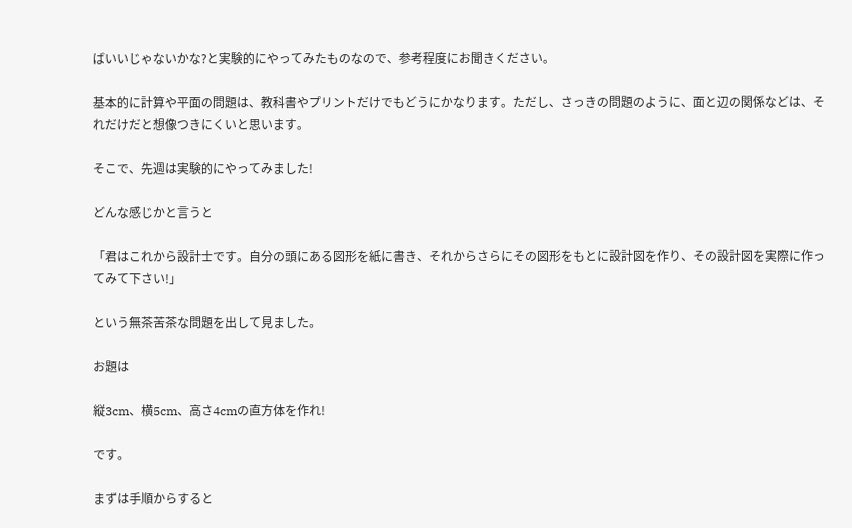ばいいじゃないかな?と実験的にやってみたものなので、参考程度にお聞きください。

基本的に計算や平面の問題は、教科書やプリントだけでもどうにかなります。ただし、さっきの問題のように、面と辺の関係などは、それだけだと想像つきにくいと思います。

そこで、先週は実験的にやってみました!

どんな感じかと言うと

「君はこれから設計士です。自分の頭にある図形を紙に書き、それからさらにその図形をもとに設計図を作り、その設計図を実際に作ってみて下さい!」

という無茶苦茶な問題を出して見ました。

お題は

縦3cm、横5cm、高さ4cmの直方体を作れ!

です。

まずは手順からすると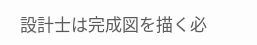設計士は完成図を描く必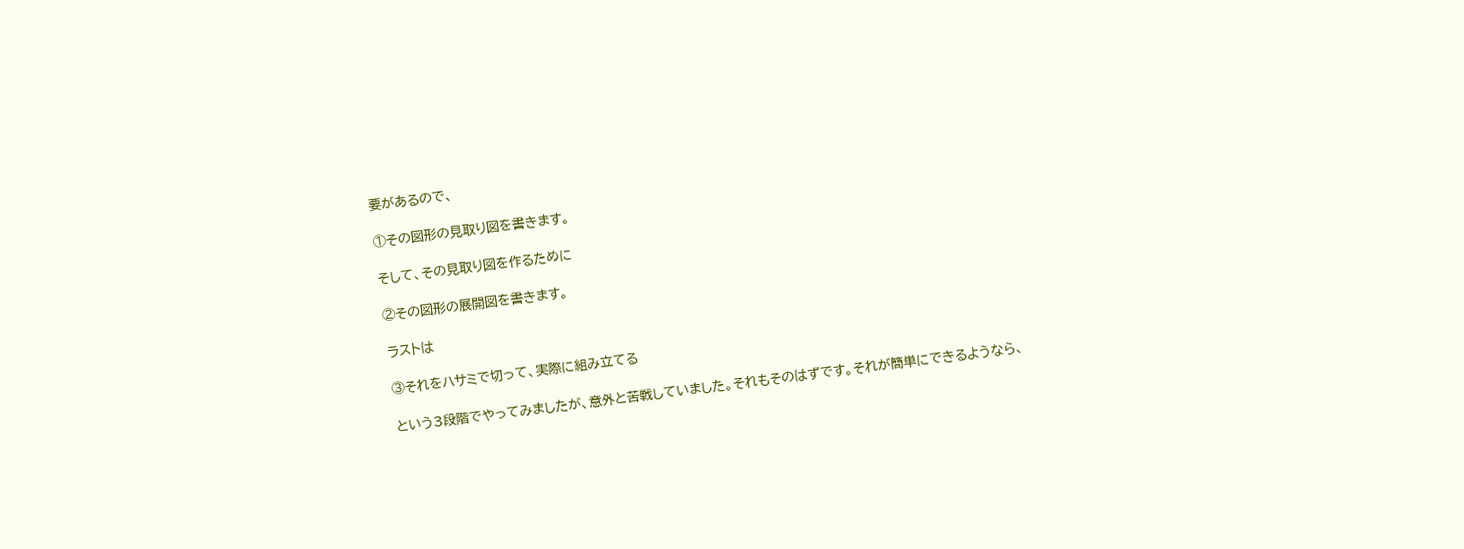要があるので、

①その図形の見取り図を書きます。

そして、その見取り図を作るために

②その図形の展開図を書きます。

ラストは

③それをハサミで切って、実際に組み立てる

という3段階でやってみましたが、意外と苦戦していました。それもそのはずです。それが簡単にできるようなら、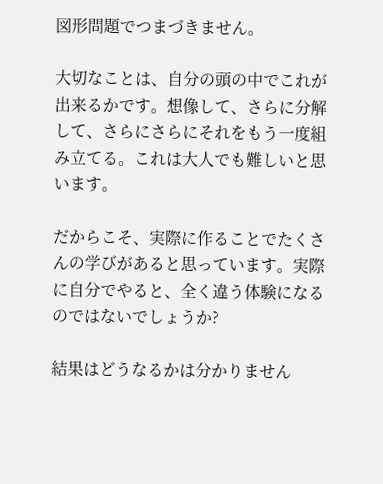図形問題でつまづきません。

大切なことは、自分の頭の中でこれが出来るかです。想像して、さらに分解して、さらにさらにそれをもう一度組み立てる。これは大人でも難しいと思います。

だからこそ、実際に作ることでたくさんの学びがあると思っています。実際に自分でやると、全く違う体験になるのではないでしょうか?

結果はどうなるかは分かりません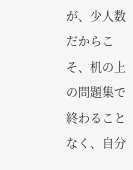が、少人数だからこそ、机の上の問題集で終わることなく、自分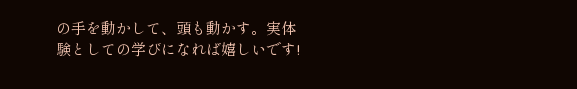の手を動かして、頭も動かす。実体験としての学びになれば嬉しいです!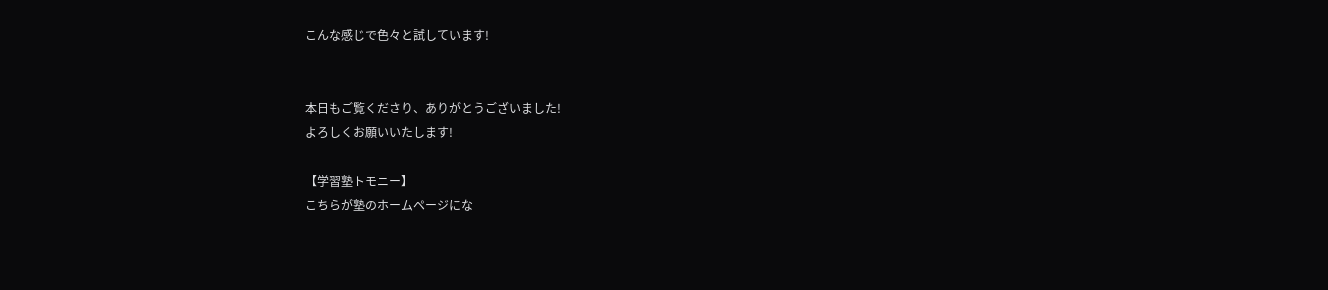こんな感じで色々と試しています!


本日もご覧くださり、ありがとうございました!
よろしくお願いいたします!

【学習塾トモニー】
こちらが塾のホームページにな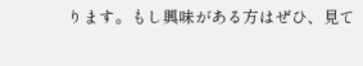ります。もし興味がある方はぜひ、見て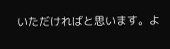いただければと思います。よ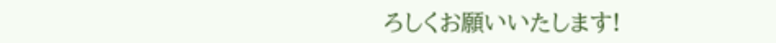ろしくお願いいたします!